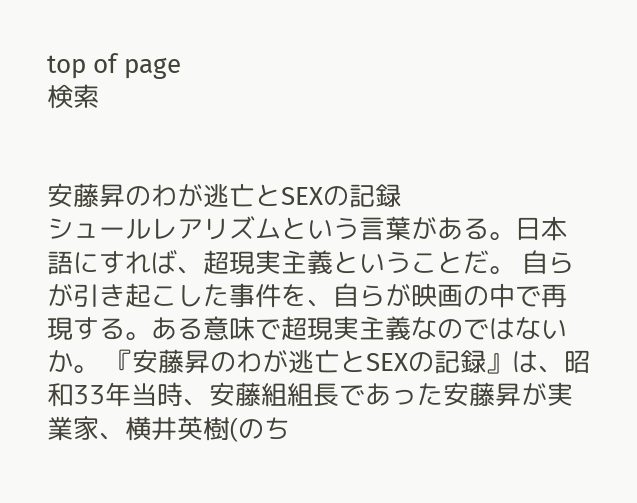top of page
検索


安藤昇のわが逃亡とSEXの記録
シュールレアリズムという言葉がある。日本語にすれば、超現実主義ということだ。 自らが引き起こした事件を、自らが映画の中で再現する。ある意味で超現実主義なのではないか。 『安藤昇のわが逃亡とSEXの記録』は、昭和33年当時、安藤組組長であった安藤昇が実業家、横井英樹(のち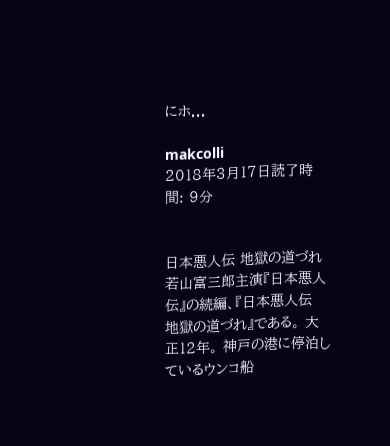にホ...

makcolli
2018年3月17日読了時間: 9分


日本悪人伝 地獄の道づれ
若山富三郎主演『日本悪人伝』の続編、『日本悪人伝 地獄の道づれ』である。 大正12年。 神戸の港に停泊しているウンコ船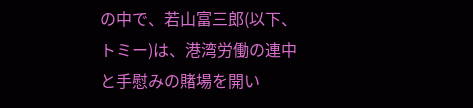の中で、若山富三郎(以下、トミー)は、港湾労働の連中と手慰みの賭場を開い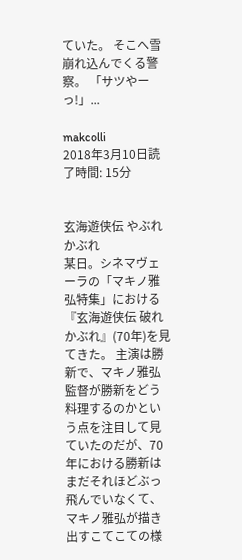ていた。 そこへ雪崩れ込んでくる警察。 「サツやーっ!」...

makcolli
2018年3月10日読了時間: 15分


玄海遊侠伝 やぶれかぶれ
某日。シネマヴェーラの「マキノ雅弘特集」における『玄海遊侠伝 破れかぶれ』(70年)を見てきた。 主演は勝新で、マキノ雅弘監督が勝新をどう料理するのかという点を注目して見ていたのだが、70年における勝新はまだそれほどぶっ飛んでいなくて、マキノ雅弘が描き出すこてこての様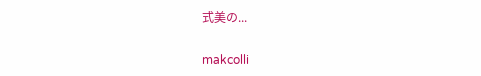式美の...

makcolli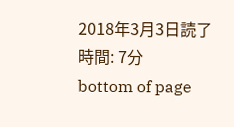2018年3月3日読了時間: 7分
bottom of page